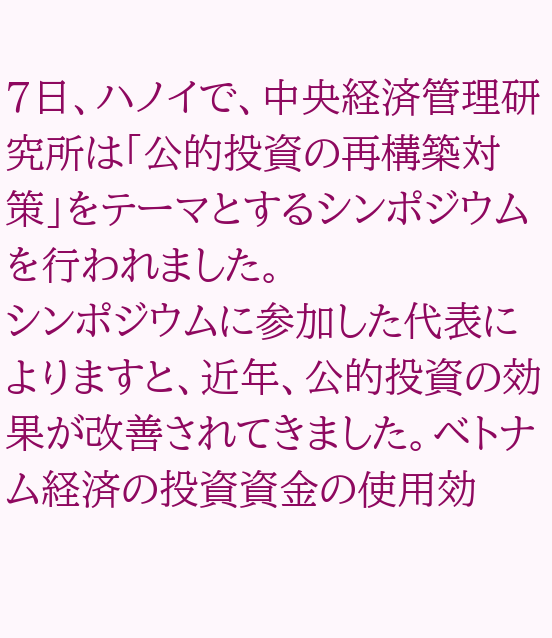7日、ハノイで、中央経済管理研究所は「公的投資の再構築対策」をテーマとするシンポジウムを行われました。
シンポジウムに参加した代表によりますと、近年、公的投資の効果が改善されてきました。ベトナム経済の投資資金の使用効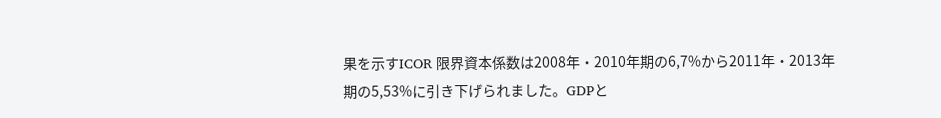果を示すICOR 限界資本係数は2008年・2010年期の6,7%から2011年・2013年期の5,53%に引き下げられました。GDPと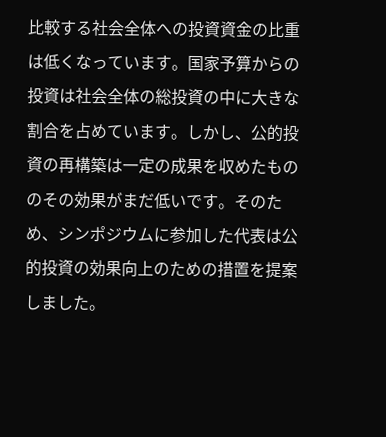比較する社会全体への投資資金の比重は低くなっています。国家予算からの投資は社会全体の総投資の中に大きな割合を占めています。しかし、公的投資の再構築は一定の成果を収めたもののその効果がまだ低いです。そのため、シンポジウムに参加した代表は公的投資の効果向上のための措置を提案しました。